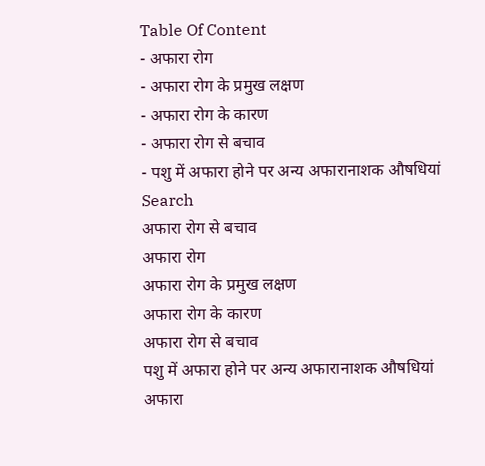Table Of Content
- अफारा रोग
- अफारा रोग के प्रमुख लक्षण
- अफारा रोग के कारण
- अफारा रोग से बचाव
- पशु में अफारा होने पर अन्य अफारानाशक औषधियां
Search
अफारा रोग से बचाव
अफारा रोग
अफारा रोग के प्रमुख लक्षण
अफारा रोग के कारण
अफारा रोग से बचाव
पशु में अफारा होने पर अन्य अफारानाशक औषधियां
अफारा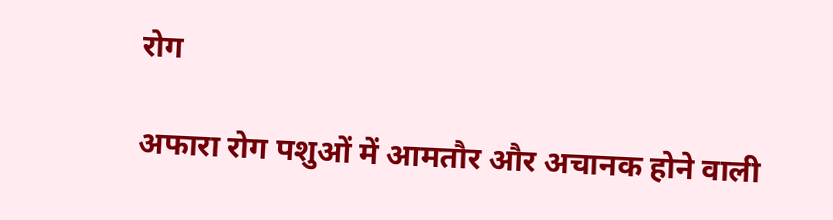रोग

अफारा रोग पशुओं में आमतौर और अचानक होने वाली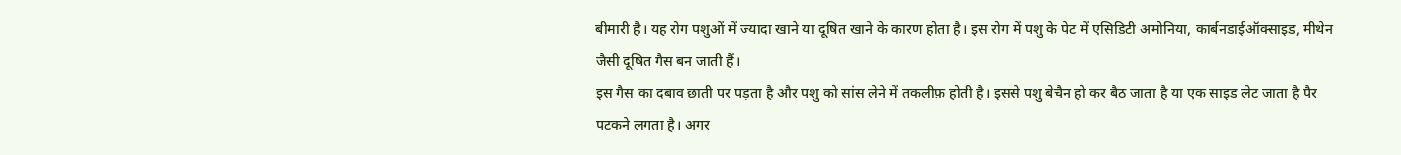बीमारी है। यह रोग पशुओं में ज्यादा खाने या दूषित खाने के कारण होता है। इस रोग में पशु के पेट में एसिडिटी अमोनिया, कार्बनडाईऑक्साइड, मीथेन जैसी दूषित गैस बन जाती हैं।
इस गैस का दबाव छाती पर पड़ता है और पशु को सांस लेने में तकलीफ़ होती है। इससे पशु बेचैन हो कर बैठ जाता है या एक साइड लेट जाता है पैर पटकने लगता है। अगर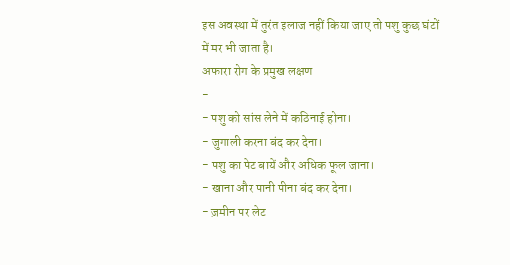इस अवस्था में तुरंत इलाज नहीं किया जाए तो पशु कुछ घंटों में मर भी जाता है।
अफारा रोग के प्रमुख लक्षण
-
- पशु को सांस लेने में कठिनाई होना।
- जुगाली करना बंद कर देना।
- पशु का पेट बायें और अधिक फूल जाना।
- खाना और पानी पीना बंद कर देना।
- ज़मीन पर लेट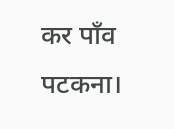कर पाँव पटकना।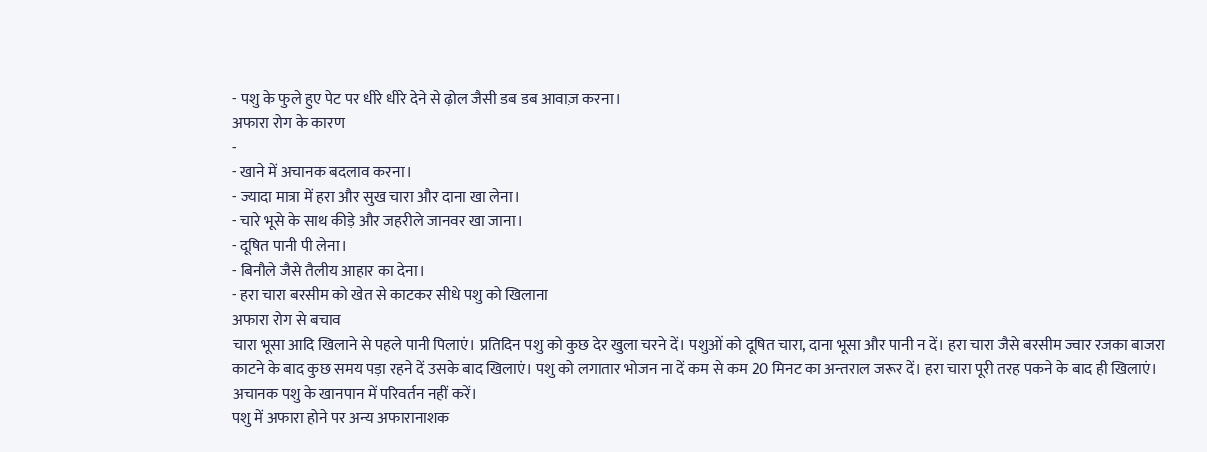- पशु के फुले हुए पेट पर धीरे धीरे देने से ढ़ोल जैसी डब डब आवाज़ करना।
अफारा रोग के कारण
-
- खाने में अचानक बदलाव करना।
- ज्यादा मात्रा में हरा और सुख चारा और दाना खा लेना।
- चारे भूसे के साथ कीड़े और जहरीले जानवर खा जाना।
- दूषित पानी पी लेना।
- बिनौले जैसे तैलीय आहार का देना।
- हरा चारा बरसीम को खेत से काटकर सीधे पशु को खिलाना
अफारा रोग से बचाव
चारा भूसा आदि खिलाने से पहले पानी पिलाएं। प्रतिदिन पशु को कुछ देर खुला चरने दें। पशुओं को दूषित चारा, दाना भूसा और पानी न दें। हरा चारा जैसे बरसीम ज्वार रजका बाजरा काटने के बाद कुछ समय पड़ा रहने दें उसके बाद खिलाएं। पशु को लगातार भोजन ना दें कम से कम 20 मिनट का अन्तराल जरूर दें। हरा चारा पूरी तरह पकने के बाद ही खिलाएं। अचानक पशु के खानपान में परिवर्तन नहीं करें।
पशु में अफारा होने पर अन्य अफारानाशक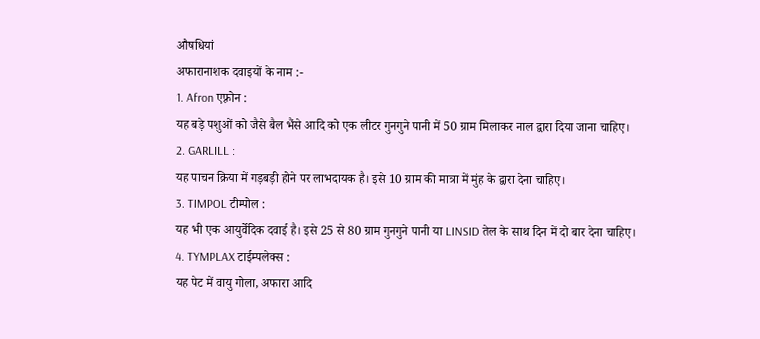औषधियां
अफारानाशक दवाइयों के नाम :-
1. Afron एफ़्रोन :
यह बड़े पशुओं को जैसे बैल भैंसे आदि को एक लीटर गुनगुने पानी में 50 ग्राम मिलाकर नाल द्वारा दिया जाना चाहिए।
2. GARLILL :
यह पाचन क्रिया में गड़बड़ी होने पर लाभदायक है। इसे 10 ग्राम की मात्रा में मुंह के द्वारा देना चाहिए।
3. TIMPOL टीम्पोल :
यह भी एक आयुर्वेदिक दवाई है। इसे 25 से 80 ग्राम गुनगुने पानी या LINSID तेल के साथ दिन में दो बार देना चाहिए।
4. TYMPLAX टाईम्पलेक्स :
यह पेट में वायु गोला, अफारा आदि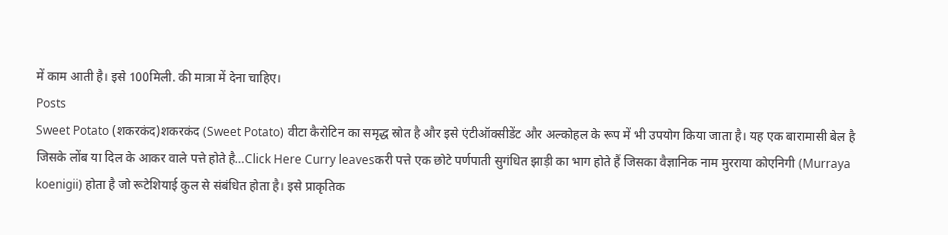में काम आती है। इसे 100मिली. की मात्रा में देना चाहिए।
Posts
Sweet Potato (शकरकंद)शकरकंद (Sweet Potato) वीटा कैरोटिन का समृद्ध स्रोत है और इसे एंटीऑक्सीडेंट और अल्कोहल के रूप में भी उपयोग किया जाता है। यह एक बारामासी बेल है जिसके लोंब या दिल के आकर वाले पत्ते होते है…Click Here Curry leavesकरी पत्ते एक छोटे पर्णपाती सुगंधित झाड़ी का भाग होते हैं जिसका वैज्ञानिक नाम मुरराया कोएनिगी (Murraya koenigii) होता है जो रूटेशियाई कुल से संबंधित होता है। इसे प्राकृतिक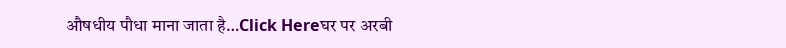औषधीय पौधा माना जाता है…Click Hereघर पर अरबी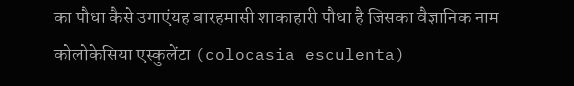का पौधा कैसे उगाएंयह बारहमासी शाकाहारी पौधा है जिसका वैज्ञानिक नाम कोलोकेसिया एस्कुलेंटा (colocasia esculenta)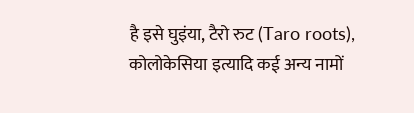है इसे घुइंया, टैरो रुट (Taro roots), कोलोकेसिया इत्यादि कई अन्य नामों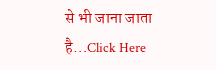से भी जाना जाता है…Click Here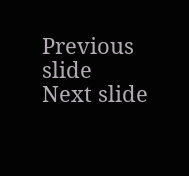Previous slide
Next slide